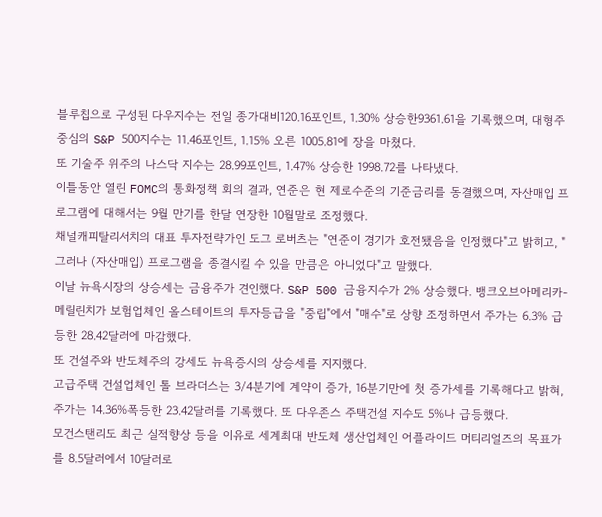블루칩으로 구성된 다우지수는 전일 종가대비120.16포인트, 1.30% 상승한9361.61을 기록했으며, 대형주 중심의 S&P 500지수는 11.46포인트, 1.15% 오른 1005.81에 장을 마쳤다.
또 기술주 위주의 나스닥 지수는 28.99포인트, 1.47% 상승한 1998.72를 나타냈다.
이틀동안 열린 FOMC의 통화정책 회의 결과, 연준은 현 제로수준의 기준금리를 동결했으며, 자산매입 프로그램에 대해서는 9월 만기를 한달 연장한 10월말로 조정했다.
채널캐피탈리서치의 대표 투자전략가인 도그 로버츠는 "연준이 경기가 호전됐음을 인정했다"고 밝히고, "그러나 (자산매입) 프로그램을 종결시킬 수 있을 만큼은 아니었다"고 말했다.
이날 뉴욕시장의 상승세는 금융주가 견인했다. S&P 500 금융지수가 2% 상승했다. 뱅크오브아메리카-메릴린치가 보험업체인 올스테이트의 투자등급을 "중립"에서 "매수"로 상향 조정하면서 주가는 6.3% 급등한 28.42달러에 마감했다.
또 건설주와 반도체주의 강세도 뉴욕증시의 상승세를 지지했다.
고급주택 건설업체인 톨 브라더스는 3/4분기에 계약이 증가, 16분기만에 첫 증가세를 기록해다고 밝혀, 주가는 14.36%폭등한 23.42달러를 기록했다. 또 다우존스 주택건설 지수도 5%나 급등했다.
모건스탠리도 최근 실적향상 등을 이유로 세계최대 반도체 생산업체인 어플라이드 머티리얼즈의 목표가를 8.5달러에서 10달러로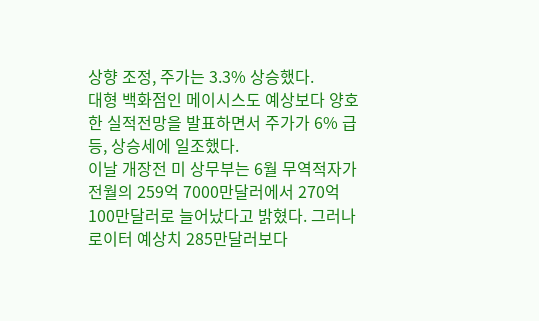상향 조정, 주가는 3.3% 상승했다.
대형 백화점인 메이시스도 예상보다 양호한 실적전망을 발표하면서 주가가 6% 급등, 상승세에 일조했다.
이날 개장전 미 상무부는 6월 무역적자가 전월의 259억 7000만달러에서 270억100만달러로 늘어났다고 밝혔다. 그러나 로이터 예상치 285만달러보다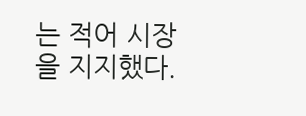는 적어 시장을 지지했다.